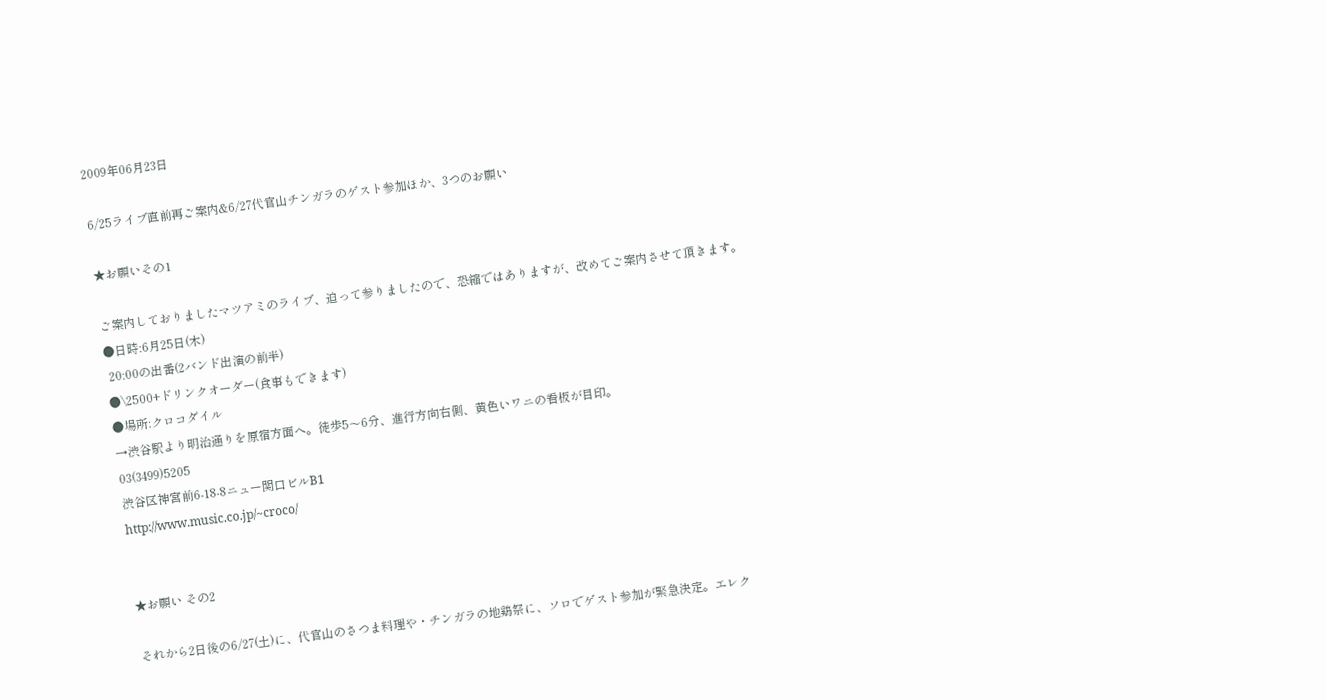2009年06月23日

6/25ライブ直前再ご案内&6/27代官山チンガラのゲスト参加ほか、3つのお願い

★お願いその1

ご案内しておりましたマツアミのライブ、迫って参りましたので、恐縮ではありますが、改めてご案内させて頂きます。
●日時:6月25日(木)
 20:00の出番(2バンド出演の前半)
●\2500+ドリンクオーダー(食事もできます)
●場所:クロコダイル
→渋谷駅より明治通りを原宿方面へ。徒歩5〜6分、進行方向右側、黄色いワニの看板が目印。
03(3499)5205
渋谷区神宮前6-18-8ニュー関口ビルB1
http://www.music.co.jp/~croco/


★お願い その2

それから2日後の6/27(土)に、代官山のさつま料理や・チンガラの地鶏祭に、ソロでゲスト参加が緊急決定。エレク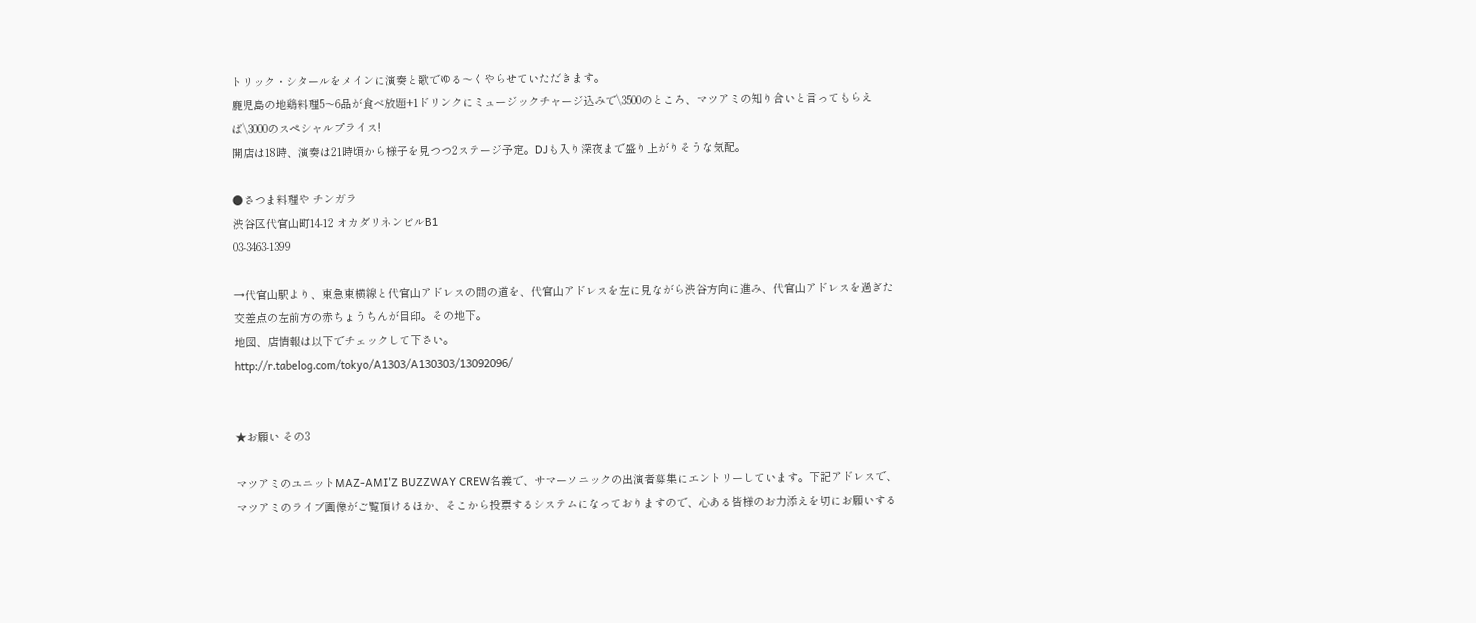トリック・シタールをメインに演奏と歌でゆる〜くやらせていただきます。
鹿児島の地鶏料理5〜6品が食べ放題+1ドリンクにミュージックチャージ込みで\3500のところ、マツアミの知り合いと言ってもらえば\3000のスペシャルプライス!
開店は18時、演奏は21時頃から様子を見つつ2ステージ予定。DJも入り深夜まで盛り上がりそうな気配。

●さつま料理や チンガラ
渋谷区代官山町14-12 オカダリネンビルB1
03-3463-1399

→代官山駅より、東急東横線と代官山アドレスの間の道を、代官山アドレスを左に見ながら渋谷方向に進み、代官山アドレスを過ぎた交差点の左前方の赤ちょうちんが目印。その地下。
地図、店情報は以下でチェックして下さい。
http://r.tabelog.com/tokyo/A1303/A130303/13092096/


★お願い その3

マツアミのユニットMAZ-AMI'Z BUZZWAY CREW名義で、サマーソニックの出演者募集にエントリーしています。下記アドレスで、マツアミのライブ画像がご覧頂けるほか、そこから投票するシステムになっておりますので、心ある皆様のお力添えを切にお願いする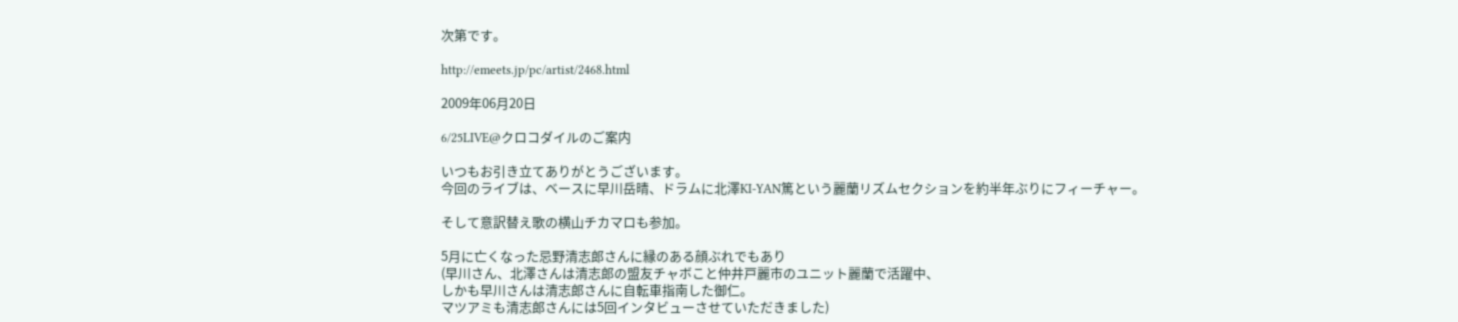次第です。

http://emeets.jp/pc/artist/2468.html

2009年06月20日

6/25LIVE@クロコダイルのご案内

いつもお引き立てありがとうございます。
今回のライブは、ベースに早川岳晴、ドラムに北澤KI-YAN篤という麗蘭リズムセクションを約半年ぶりにフィーチャー。

そして意訳替え歌の横山チカマロも参加。

5月に亡くなった忌野清志郎さんに縁のある顔ぶれでもあり
(早川さん、北澤さんは清志郎の盟友チャボこと仲井戸麗市のユニット麗蘭で活躍中、
しかも早川さんは清志郎さんに自転車指南した御仁。
マツアミも清志郎さんには5回インタビューさせていただきました)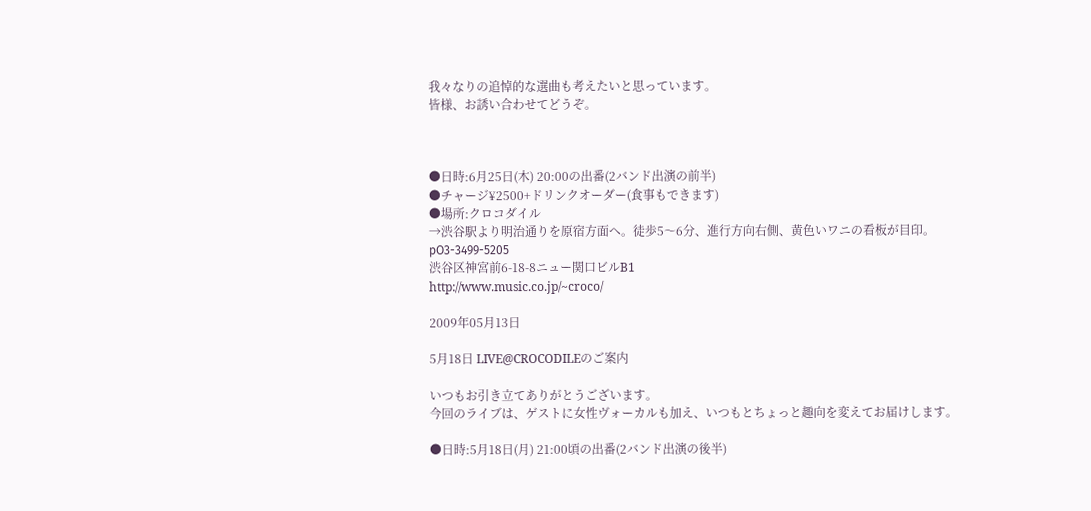我々なりの追悼的な選曲も考えたいと思っています。
皆様、お誘い合わせてどうぞ。



●日時:6月25日(木) 20:00の出番(2バンド出演の前半)
●チャージ¥2500+ドリンクオーダー(食事もできます)
●場所:クロコダイル
→渋谷駅より明治通りを原宿方面へ。徒歩5〜6分、進行方向右側、黄色いワニの看板が目印。
рO3-3499-5205
渋谷区神宮前6-18-8ニュー関口ビルB1
http://www.music.co.jp/~croco/

2009年05月13日

5月18日 LIVE@CROCODILEのご案内

いつもお引き立てありがとうございます。
今回のライブは、ゲストに女性ヴォーカルも加え、いつもとちょっと趣向を変えてお届けします。

●日時:5月18日(月) 21:00頃の出番(2バンド出演の後半)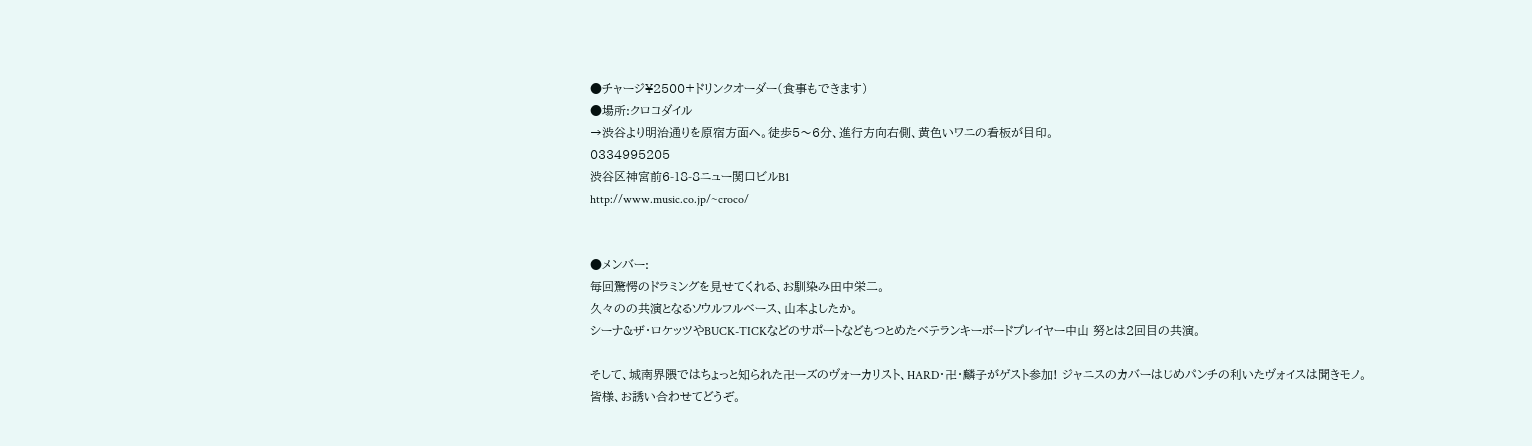●チャージ¥2500+ドリンクオーダー(食事もできます)
●場所:クロコダイル
→渋谷より明治通りを原宿方面へ。徒歩5〜6分、進行方向右側、黄色いワニの看板が目印。
0334995205
渋谷区神宮前6-18-8ニュー関口ビルB1
http://www.music.co.jp/~croco/


●メンバー:
毎回驚愕のドラミングを見せてくれる、お馴染み田中栄二。
久々のの共演となるソウルフルベース、山本よしたか。
シーナ&ザ・ロケッツやBUCK-TICKなどのサポートなどもつとめたベテランキーボードプレイヤー中山 努とは2回目の共演。

そして、城南界隈ではちょっと知られた卍ーズのヴォーカリスト、HARD・卍・麟子がゲスト参加! ジャニスのカバーはじめパンチの利いたヴォイスは聞きモノ。
皆様、お誘い合わせてどうぞ。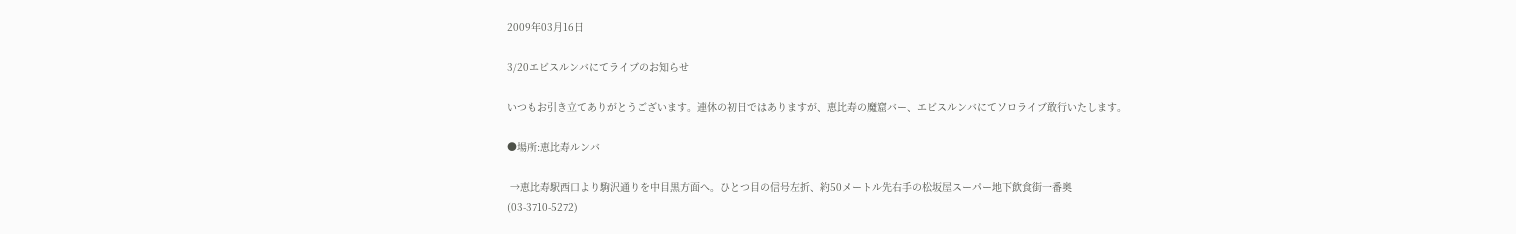2009年03月16日

3/20エビスルンバにてライブのお知らせ

いつもお引き立てありがとうございます。連休の初日ではありますが、恵比寿の魔窟バー、エビスルンバにてソロライブ敢行いたします。

●場所:恵比寿ルンバ

 →恵比寿駅西口より駒沢通りを中目黒方面へ。ひとつ目の信号左折、約50メートル先右手の松坂屋スーパー地下飲食街一番奥
(03-3710-5272)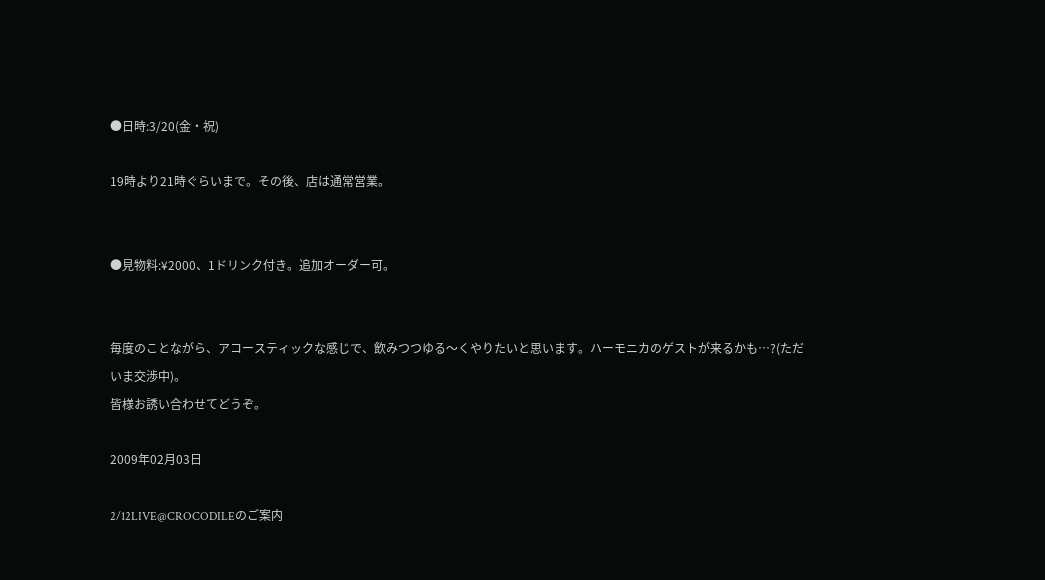●日時:3/20(金・祝)

19時より21時ぐらいまで。その後、店は通常営業。


●見物料:¥2000、1ドリンク付き。追加オーダー可。


毎度のことながら、アコースティックな感じで、飲みつつゆる〜くやりたいと思います。ハーモニカのゲストが来るかも…?(ただいま交渉中)。
皆様お誘い合わせてどうぞ。

2009年02月03日

2/12LIVE@CROCODILEのご案内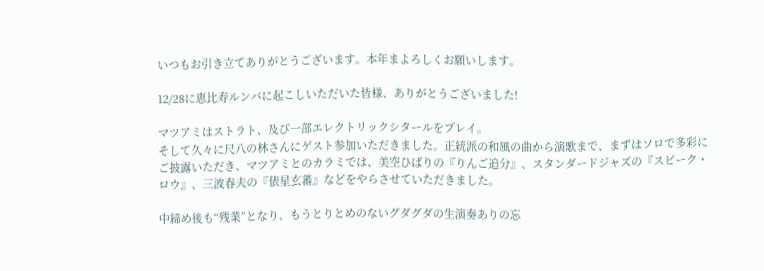いつもお引き立てありがとうございます。本年まよろしくお願いします。

12/28に恵比寿ルンバに起こしいただいた皆様、ありがとうございました!

マツアミはストラト、及び一部エレクトリックシタールをプレイ。
そして久々に尺八の林さんにゲスト参加いただきました。正統派の和風の曲から演歌まで、まずはソロで多彩にご披露いただき、マツアミとのカラミでは、美空ひばりの『りんご追分』、スタンダードジャズの『スピーク・ロウ』、三波春夫の『俵星玄蕃』などをやらさせていただきました。

中締め後も“残業”となり、もうとりとめのないグダグダの生演奏ありの忘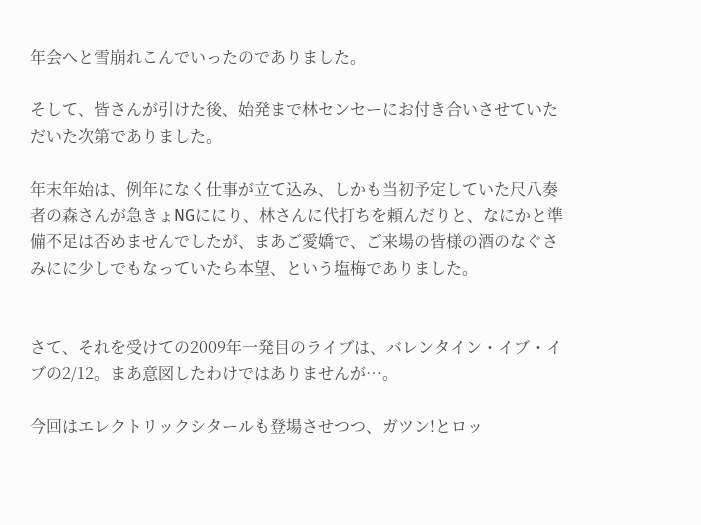年会へと雪崩れこんでいったのでありました。

そして、皆さんが引けた後、始発まで林センセーにお付き合いさせていただいた次第でありました。

年末年始は、例年になく仕事が立て込み、しかも当初予定していた尺八奏者の森さんが急きょNGににり、林さんに代打ちを頼んだりと、なにかと準備不足は否めませんでしたが、まあご愛嬌で、ご来場の皆様の酒のなぐさみにに少しでもなっていたら本望、という塩梅でありました。


さて、それを受けての2009年一発目のライブは、バレンタイン・イブ・イブの2/12。まあ意図したわけではありませんが…。

今回はエレクトリックシタールも登場させつつ、ガツン!とロッ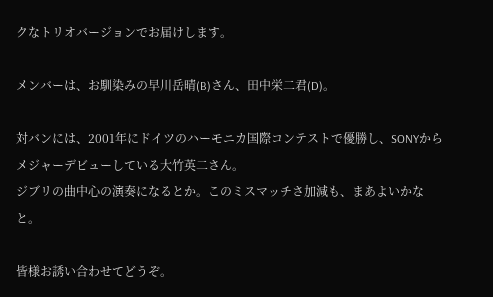クなトリオバージョンでお届けします。

メンバーは、お馴染みの早川岳晴(B)さん、田中栄二君(D)。

対バンには、2001年にドイツのハーモニカ国際コンテストで優勝し、SONYからメジャーデビューしている大竹英二さん。
ジブリの曲中心の演奏になるとか。このミスマッチさ加減も、まあよいかなと。

皆様お誘い合わせてどうぞ。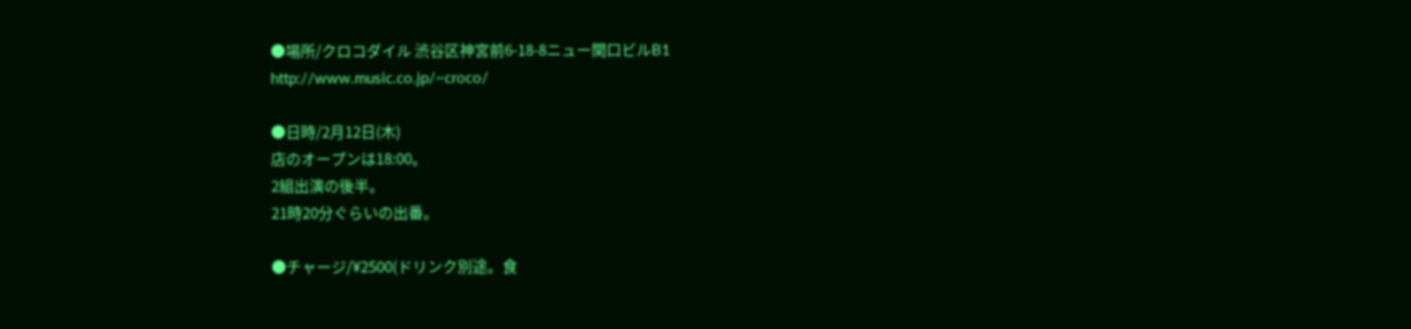●場所/クロコダイル 渋谷区神宮前6-18-8ニュー関口ビルB1
http://www.music.co.jp/~croco/

●日時/2月12日(木)
店のオープンは18:00。
2組出演の後半。
21時20分ぐらいの出番。

●チャージ/¥2500(ドリンク別途。食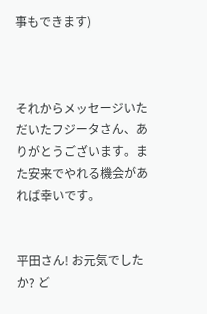事もできます)



それからメッセージいただいたフジータさん、ありがとうございます。また安来でやれる機会があれば幸いです。


平田さん! お元気でしたか? ど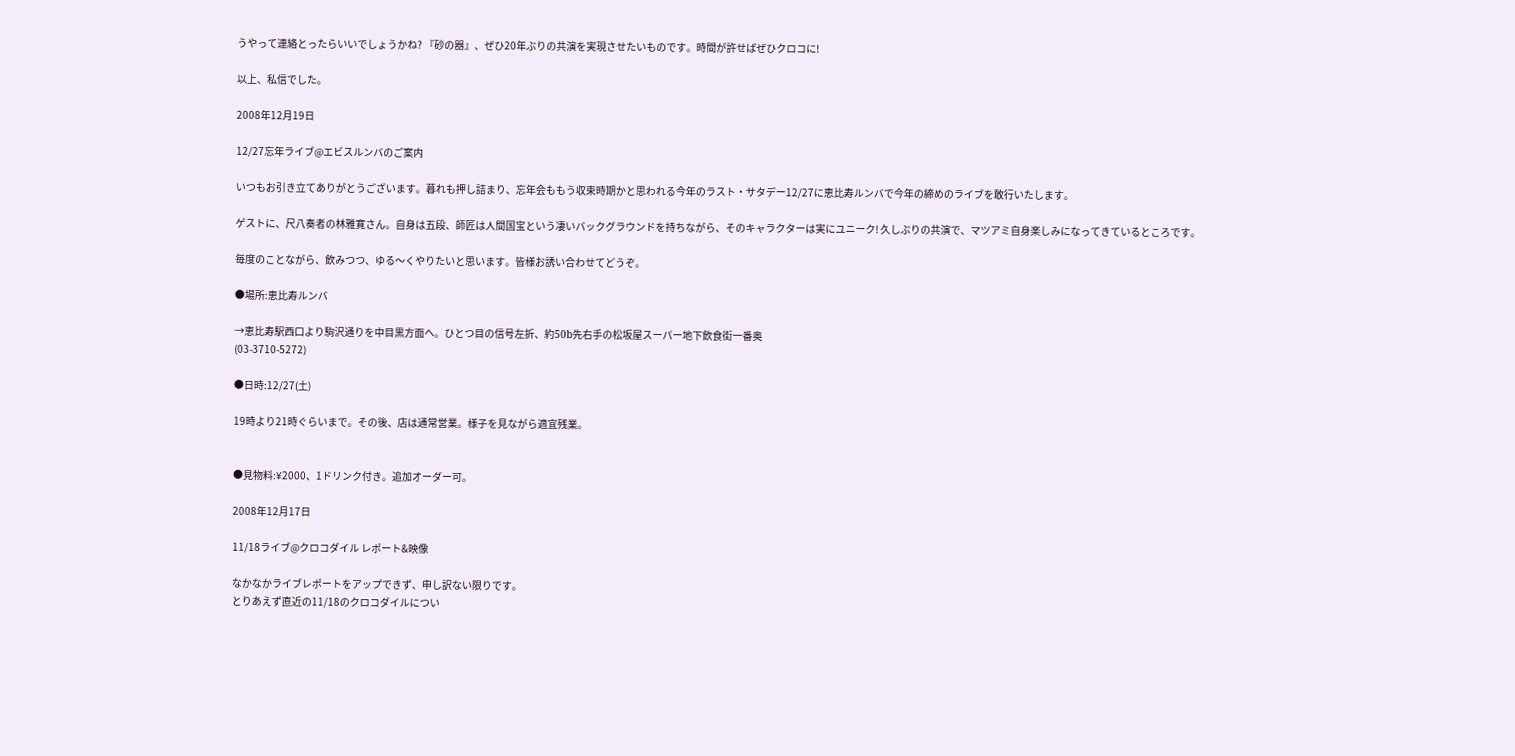うやって連絡とったらいいでしょうかね? 『砂の器』、ぜひ20年ぶりの共演を実現させたいものです。時間が許せばぜひクロコに!

以上、私信でした。

2008年12月19日

12/27忘年ライブ@エビスルンバのご案内

いつもお引き立てありがとうございます。暮れも押し詰まり、忘年会ももう収束時期かと思われる今年のラスト・サタデー12/27に恵比寿ルンバで今年の締めのライブを敢行いたします。

ゲストに、尺八奏者の林雅寛さん。自身は五段、師匠は人間国宝という凄いバックグラウンドを持ちながら、そのキャラクターは実にユニーク! 久しぶりの共演で、マツアミ自身楽しみになってきているところです。

毎度のことながら、飲みつつ、ゆる〜くやりたいと思います。皆様お誘い合わせてどうぞ。

●場所:恵比寿ルンバ

→恵比寿駅西口より駒沢通りを中目黒方面へ。ひとつ目の信号左折、約50b先右手の松坂屋スーパー地下飲食街一番奥
(03-3710-5272)

●日時:12/27(土)

19時より21時ぐらいまで。その後、店は通常営業。様子を見ながら適宜残業。


●見物料:¥2000、1ドリンク付き。追加オーダー可。

2008年12月17日

11/18ライブ@クロコダイル レポート&映像

なかなかライブレポートをアップできず、申し訳ない限りです。
とりあえず直近の11/18のクロコダイルについ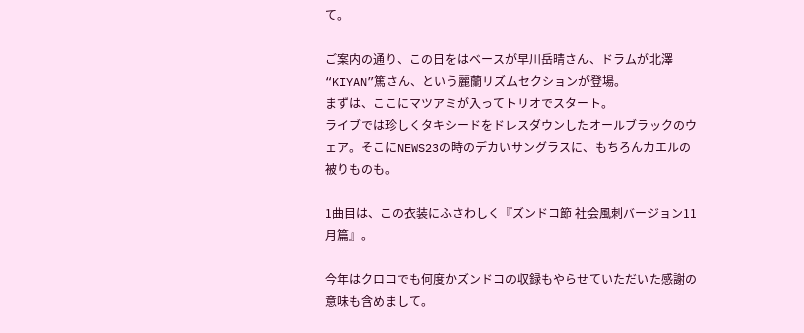て。

ご案内の通り、この日をはベースが早川岳晴さん、ドラムが北澤“KIYAN”篤さん、という麗蘭リズムセクションが登場。
まずは、ここにマツアミが入ってトリオでスタート。
ライブでは珍しくタキシードをドレスダウンしたオールブラックのウェア。そこにNEWS23の時のデカいサングラスに、もちろんカエルの被りものも。

1曲目は、この衣装にふさわしく『ズンドコ節 社会風刺バージョン11月篇』。

今年はクロコでも何度かズンドコの収録もやらせていただいた感謝の意味も含めまして。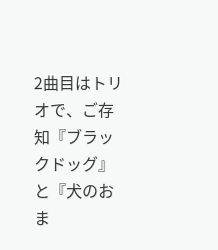2曲目はトリオで、ご存知『ブラックドッグ』と『犬のおま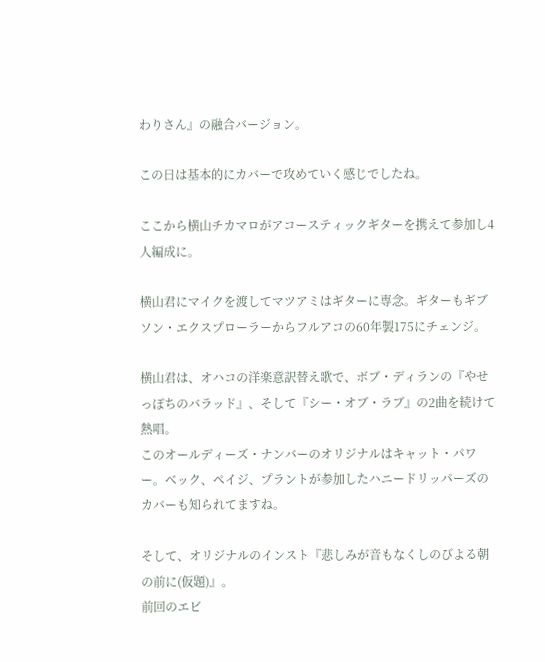わりさん』の融合バージョン。

この日は基本的にカバーで攻めていく感じでしたね。

ここから横山チカマロがアコースティックギターを携えて参加し4人編成に。

横山君にマイクを渡してマツアミはギターに専念。ギターもギブソン・エクスプローラーからフルアコの60年製175にチェンジ。

横山君は、オハコの洋楽意訳替え歌で、ボブ・ディランの『やせっぽちのバラッド』、そして『シー・オブ・ラブ』の2曲を続けて熱唱。
このオールディーズ・ナンバーのオリジナルはキャット・パワー。ベック、ペイジ、プラントが参加したハニードリッパーズのカバーも知られてますね。

そして、オリジナルのインスト『悲しみが音もなくしのびよる朝の前に(仮題)』。
前回のエビ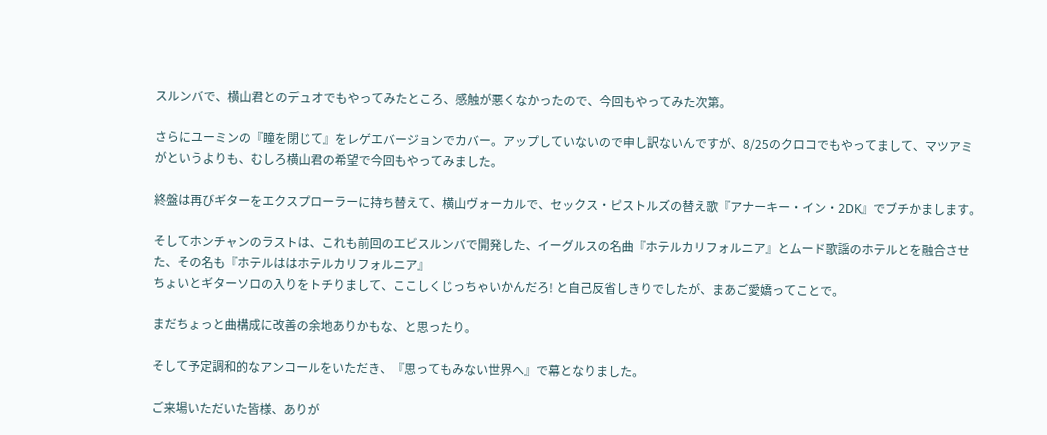スルンバで、横山君とのデュオでもやってみたところ、感触が悪くなかったので、今回もやってみた次第。

さらにユーミンの『瞳を閉じて』をレゲエバージョンでカバー。アップしていないので申し訳ないんですが、8/25のクロコでもやってまして、マツアミがというよりも、むしろ横山君の希望で今回もやってみました。

終盤は再びギターをエクスプローラーに持ち替えて、横山ヴォーカルで、セックス・ピストルズの替え歌『アナーキー・イン・2DK』でブチかまします。

そしてホンチャンのラストは、これも前回のエビスルンバで開発した、イーグルスの名曲『ホテルカリフォルニア』とムード歌謡のホテルとを融合させた、その名も『ホテルははホテルカリフォルニア』
ちょいとギターソロの入りをトチりまして、ここしくじっちゃいかんだろ! と自己反省しきりでしたが、まあご愛嬌ってことで。

まだちょっと曲構成に改善の余地ありかもな、と思ったり。

そして予定調和的なアンコールをいただき、『思ってもみない世界へ』で幕となりました。

ご来場いただいた皆様、ありが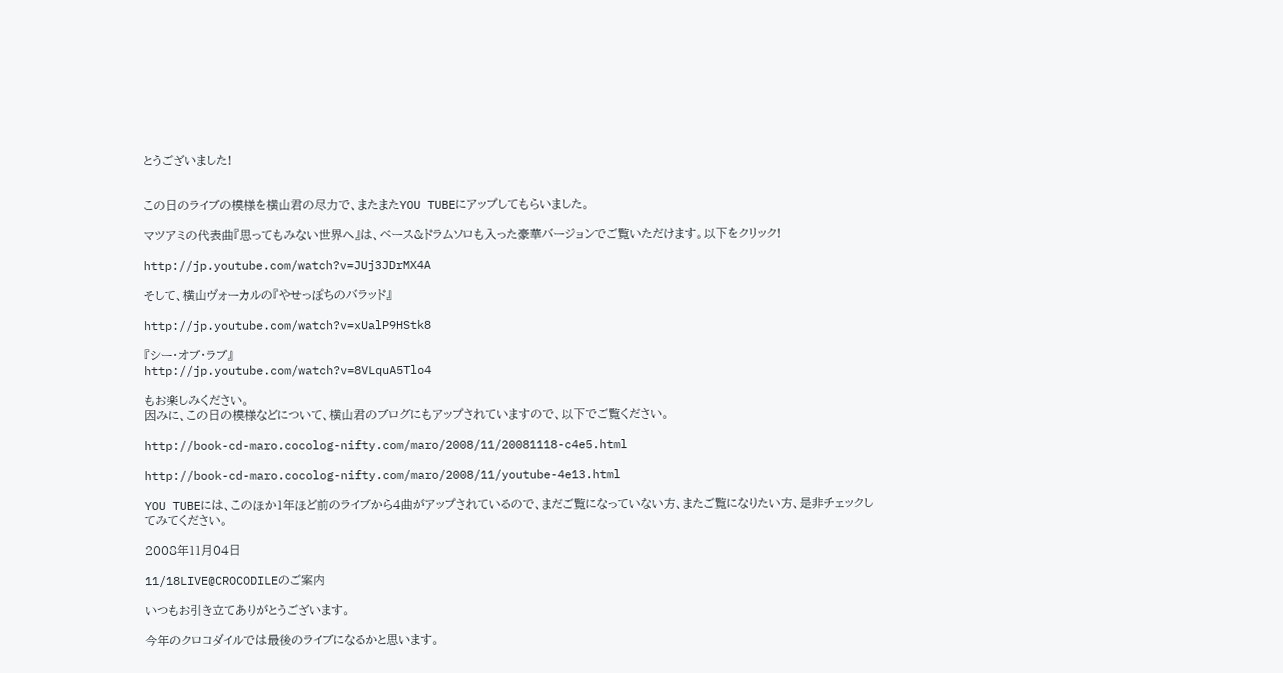とうございました!


この日のライブの模様を横山君の尽力で、またまたYOU TUBEにアップしてもらいました。

マツアミの代表曲『思ってもみない世界へ』は、ベース&ドラムソロも入った豪華バージョンでご覧いただけます。以下をクリック!

http://jp.youtube.com/watch?v=JUj3JDrMX4A

そして、横山ヴォーカルの『やせっぽちのバラッド』

http://jp.youtube.com/watch?v=xUalP9HStk8

『シー・オブ・ラブ』
http://jp.youtube.com/watch?v=8VLquA5Tlo4

もお楽しみください。
因みに、この日の模様などについて、横山君のブログにもアップされていますので、以下でご覧ください。

http://book-cd-maro.cocolog-nifty.com/maro/2008/11/20081118-c4e5.html

http://book-cd-maro.cocolog-nifty.com/maro/2008/11/youtube-4e13.html

YOU TUBEには、このほか1年ほど前のライブから4曲がアップされているので、まだご覧になっていない方、またご覧になりたい方、是非チェックしてみてください。

2008年11月04日

11/18LIVE@CROCODILEのご案内

いつもお引き立てありがとうございます。

今年のクロコダイルでは最後のライブになるかと思います。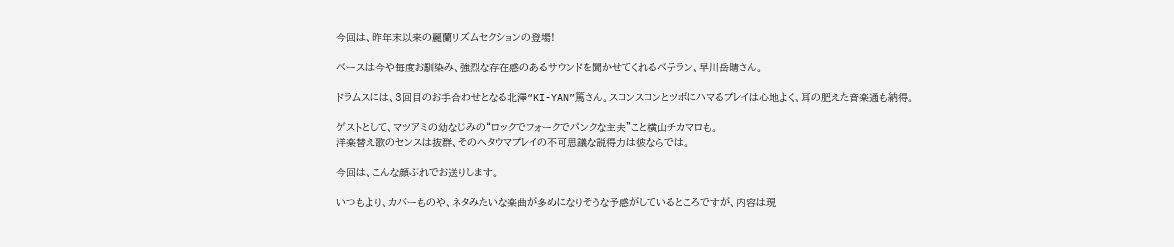今回は、昨年末以来の麗蘭リズムセクションの登場!

ベースは今や毎度お馴染み、強烈な存在感のあるサウンドを聞かせてくれるベテラン、早川岳晴さん。

ドラムスには、3回目のお手合わせとなる北澤“KI-YAN”篤さん。スコンスコンとツボにハマるプレイは心地よく、耳の肥えた音楽通も納得。

ゲストとして、マツアミの幼なじみの“ロックでフォークでパンクな主夫”こと横山チカマロも。
洋楽替え歌のセンスは抜群、そのヘタウマプレイの不可思議な説得力は彼ならでは。

今回は、こんな顔ぶれでお送りします。

いつもより、カバーものや、ネタみたいな楽曲が多めになりそうな予感がしているところですが、内容は現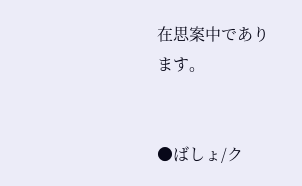在思案中であります。


●ばしょ/ク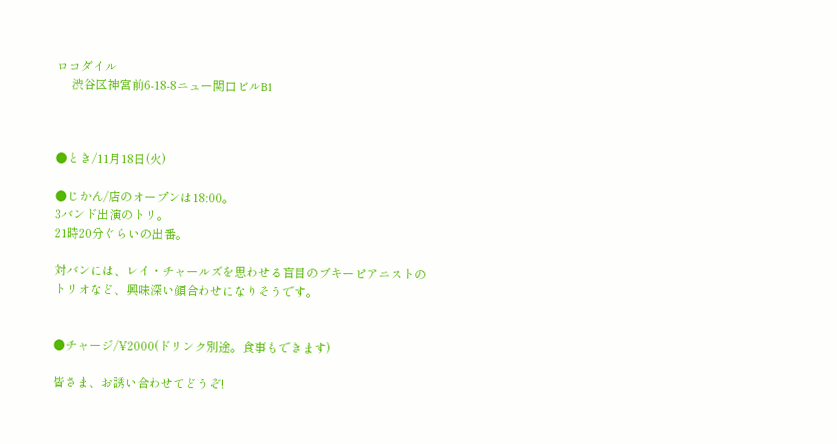ロコダイル
     渋谷区神宮前6-18-8ニュー関口ビルB1



●とき/11月18日(火)

●じかん/店のオープンは18:00。
3バンド出演のトリ。
21時20分ぐらいの出番。

対バンには、レイ・チャールズを思わせる盲目のブキーピアニストのトリオなど、興味深い顔合わせになりそうです。


●チャージ/¥2000(ドリンク別途。食事もできます)

皆さま、お誘い合わせてどうぞ!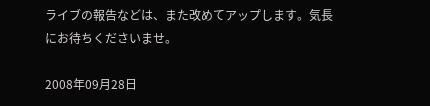ライブの報告などは、また改めてアップします。気長にお待ちくださいませ。

2008年09月28日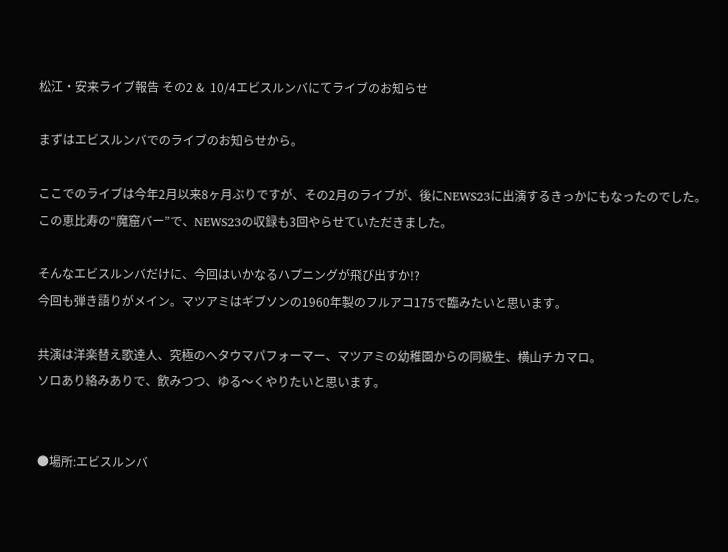松江・安来ライブ報告 その2 &  10/4エビスルンバにてライブのお知らせ

まずはエビスルンバでのライブのお知らせから。

ここでのライブは今年2月以来8ヶ月ぶりですが、その2月のライブが、後にNEWS23に出演するきっかにもなったのでした。
この恵比寿の“魔窟バー”で、NEWS23の収録も3回やらせていただきました。

そんなエビスルンバだけに、今回はいかなるハプニングが飛び出すか!?
今回も弾き語りがメイン。マツアミはギブソンの1960年製のフルアコ175で臨みたいと思います。

共演は洋楽替え歌達人、究極のヘタウマパフォーマー、マツアミの幼稚園からの同級生、横山チカマロ。
ソロあり絡みありで、飲みつつ、ゆる〜くやりたいと思います。


●場所:エビスルンバ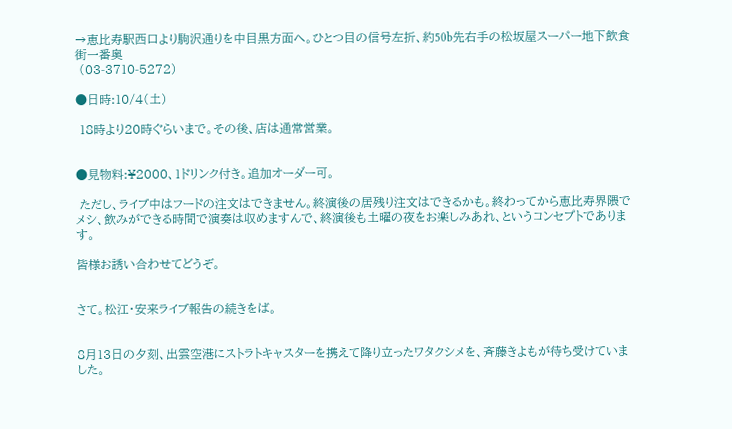→恵比寿駅西口より駒沢通りを中目黒方面へ。ひとつ目の信号左折、約50b先右手の松坂屋スーパー地下飲食街一番奥
 (03-3710-5272)

●日時:10/4(土)

 18時より20時ぐらいまで。その後、店は通常営業。


●見物料:¥2000、1ドリンク付き。追加オーダー可。

 ただし、ライブ中はフードの注文はできません。終演後の居残り注文はできるかも。終わってから恵比寿界隈でメシ、飲みができる時間で演奏は収めますんで、終演後も土曜の夜をお楽しみあれ、というコンセプトであります。

皆様お誘い合わせてどうぞ。


さて。松江・安来ライブ報告の続きをば。


8月13日の夕刻、出雲空港にストラトキャスターを携えて降り立ったワタクシメを、斉藤きよもが待ち受けていました。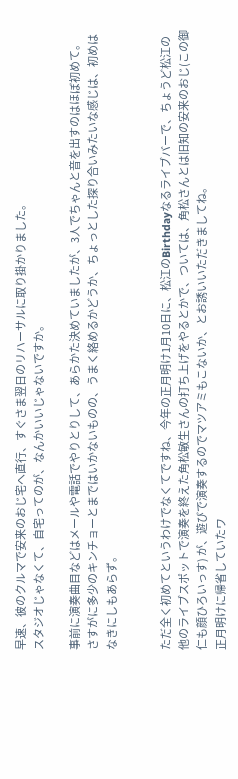早速、彼のクルマで安来のおじ宅へ直行、すぐさま翌日のリハーサルに取り掛かりました。
スタジオじゃなくて、自宅ってのが、なんかいいじゃないですか。

事前に演奏曲目などはメールや電話でやりとりして、あらかた決めていましたが、3人でちゃんと音を出すのはほぼ初めて。さすがに多少のキンチョーとまではいかないものの、うまく絡めるかどうか、ちょっとした探り合いみたいな感じは、初めはなきにしもあらず。


ただ全く初めてというわけでなくてですね、今年の正月明け1月10日に、松江のBirthdayなるライブバーで、ちょうど松江の他のライブスポットで演奏を終えた角松敏生さんの打ち上げをやるとかで、ついては、角松さんとは旧知の安来のおじ(この御仁も顔ひろいっす) が、遊びで演奏するのでマツアミもこないか、とお誘いいただきましてね。
正月明けに帰省していたワ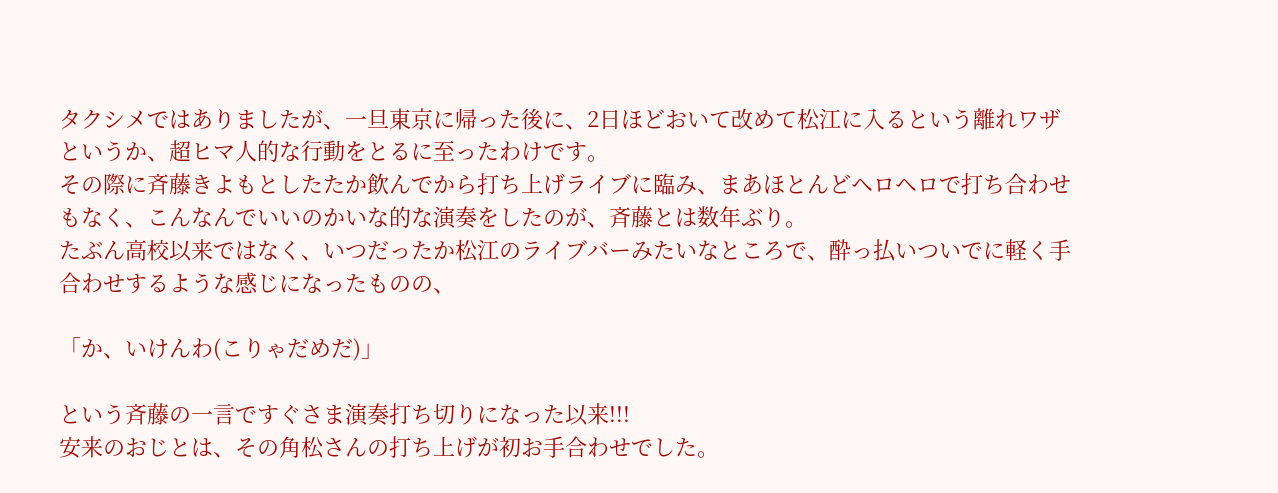タクシメではありましたが、一旦東京に帰った後に、2日ほどおいて改めて松江に入るという離れワザというか、超ヒマ人的な行動をとるに至ったわけです。
その際に斉藤きよもとしたたか飲んでから打ち上げライブに臨み、まあほとんどヘロヘロで打ち合わせもなく、こんなんでいいのかいな的な演奏をしたのが、斉藤とは数年ぶり。
たぶん高校以来ではなく、いつだったか松江のライブバーみたいなところで、酔っ払いついでに軽く手合わせするような感じになったものの、

「か、いけんわ(こりゃだめだ)」

という斉藤の一言ですぐさま演奏打ち切りになった以来!!!
安来のおじとは、その角松さんの打ち上げが初お手合わせでした。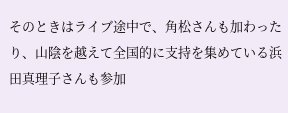そのときはライブ途中で、角松さんも加わったり、山陰を越えて全国的に支持を集めている浜田真理子さんも参加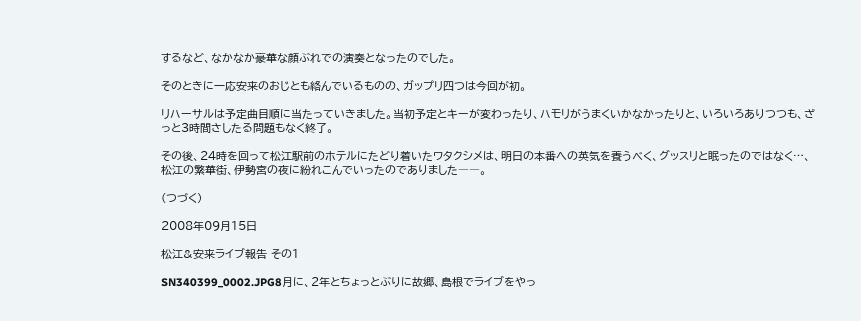するなど、なかなか豪華な顔ぶれでの演奏となったのでした。

そのときに一応安来のおじとも絡んでいるものの、ガップリ四つは今回が初。

リハーサルは予定曲目順に当たっていきました。当初予定とキーが変わったり、ハモリがうまくいかなかったりと、いろいろありつつも、ざっと3時間さしたる問題もなく終了。

その後、24時を回って松江駅前のホテルにたどり着いたワタクシメは、明日の本番への英気を養うべく、グッスリと眠ったのではなく…、松江の繁華街、伊勢宮の夜に紛れこんでいったのでありました――。

(つづく)

2008年09月15日

松江&安来ライブ報告 その1

SN340399_0002.JPG8月に、2年とちょっとぶりに故郷、島根でライブをやっ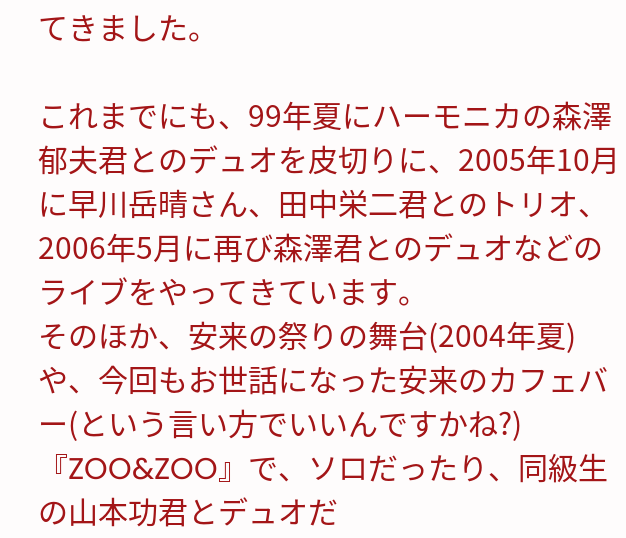てきました。

これまでにも、99年夏にハーモニカの森澤郁夫君とのデュオを皮切りに、2005年10月に早川岳晴さん、田中栄二君とのトリオ、2006年5月に再び森澤君とのデュオなどのライブをやってきています。
そのほか、安来の祭りの舞台(2004年夏)や、今回もお世話になった安来のカフェバー(という言い方でいいんですかね?)『ZOO&ZOO』で、ソロだったり、同級生の山本功君とデュオだ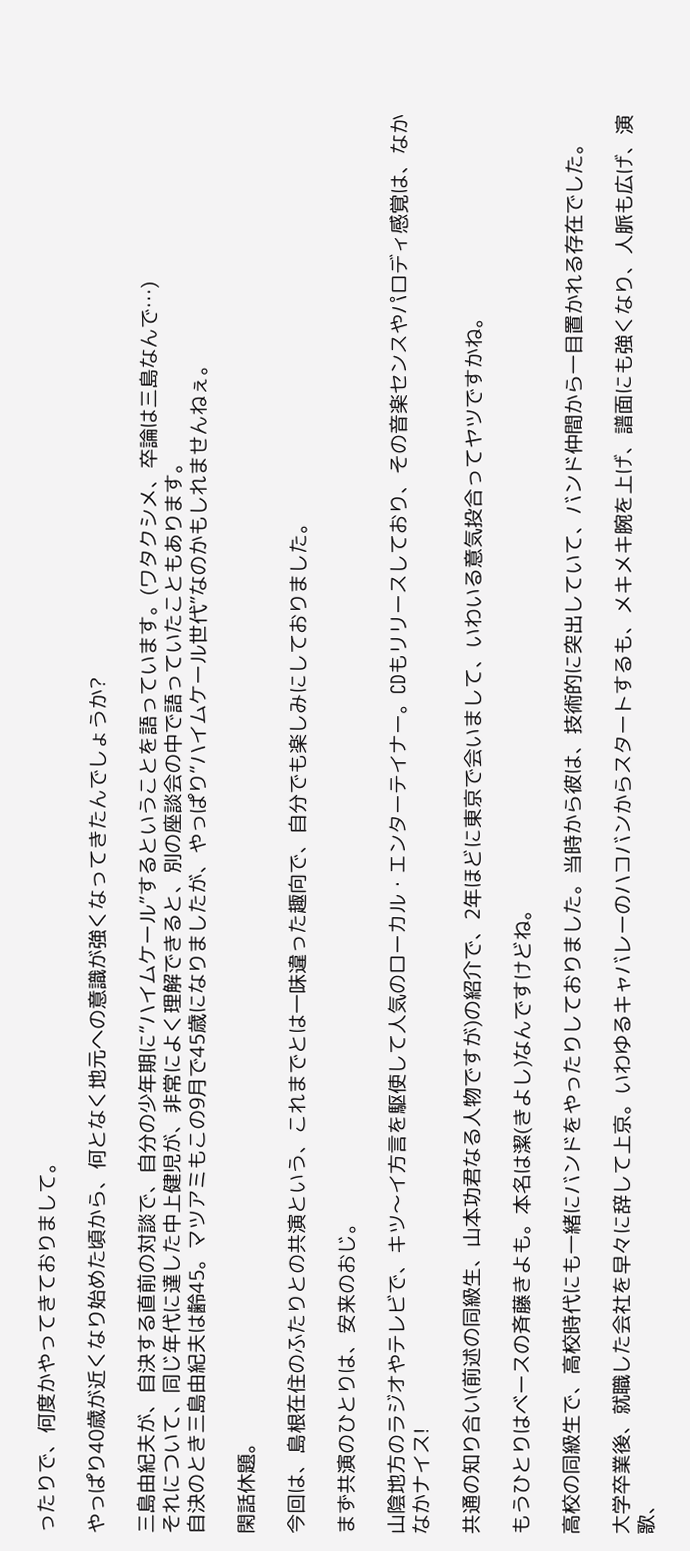ったりで、何度かやってきておりまして。

やっぱり40歳が近くなり始めた頃から、何となく地元への意識が強くなってきたんでしょうか?

三島由紀夫が、自決する直前の対談で、自分の少年期に“ハイムケール”するということを語っています。(ワタクシメ、卒論は三島なんで…)
それについて、同じ年代に達した中上健児が、非常によく理解できると、別の座談会の中で語っていたこともあります。
自決のとき三島由紀夫は齢45。マツアミもこの9月で45歳になりましたが、やっぱり“ハイムケール世代”なのかもしれませんねぇ。

閑話休題。

今回は、島根在住のふたりとの共演という、これまでとは一味違った趣向で、自分でも楽しみにしておりました。

まず共演のひとりは、安来のおじ。

山陰地方のラジオやテレビで、キツ〜イ方言を駆使して人気のローカル・エンターテイナー。CDもリリースしており、その音楽センスやパロディ感覚は、なかなかナイス!

共通の知り合い(前述の同級生、山本功君なる人物ですが)の紹介で、2年ほどに東京で会いまして、いわいる意気投合ってヤツですかね。

もうひとりはベースの斉藤きよも。本名は潔(きよし)なんですけどね。

高校の同級生で、高校時代にも一緒にバンドをやったりしておりました。当時から彼は、技術的に突出していて、バンド仲間から一目置かれる存在でした。

大学卒業後、就職した会社を早々に辞して上京。いわゆるキャバレーのハコバンからスタートするも、メキメキ腕を上げ、譜面にも強くなり、人脈も広げ、演歌、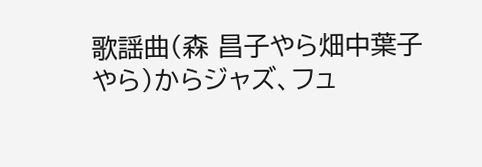歌謡曲(森 昌子やら畑中葉子やら)からジャズ、フュ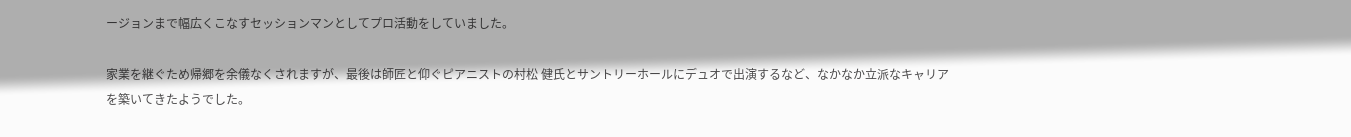ージョンまで幅広くこなすセッションマンとしてプロ活動をしていました。

家業を継ぐため帰郷を余儀なくされますが、最後は師匠と仰ぐピアニストの村松 健氏とサントリーホールにデュオで出演するなど、なかなか立派なキャリアを築いてきたようでした。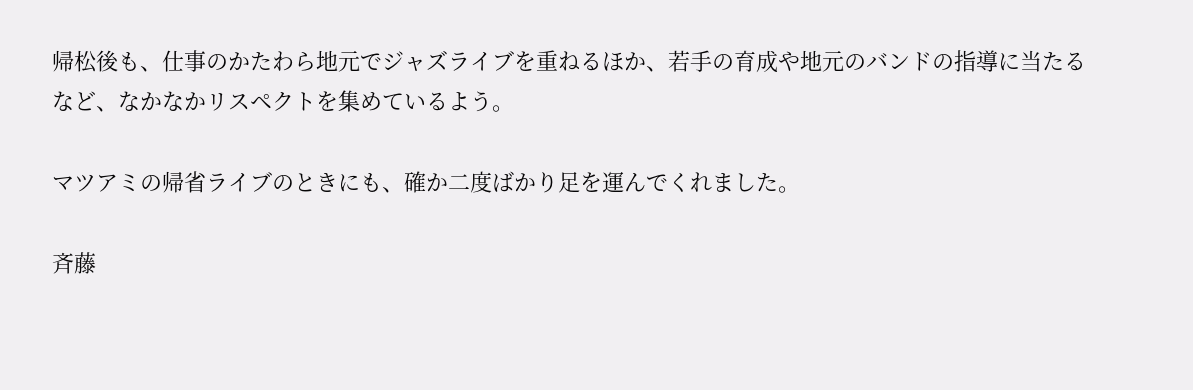帰松後も、仕事のかたわら地元でジャズライブを重ねるほか、若手の育成や地元のバンドの指導に当たるなど、なかなかリスペクトを集めているよう。

マツアミの帰省ライブのときにも、確か二度ばかり足を運んでくれました。

斉藤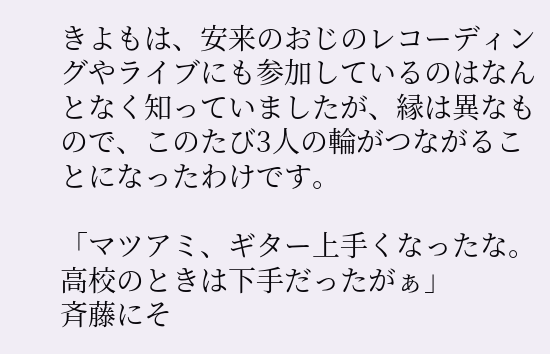きよもは、安来のおじのレコーディングやライブにも参加しているのはなんとなく知っていましたが、縁は異なもので、このたび3人の輪がつながることになったわけです。

「マツアミ、ギター上手くなったな。高校のときは下手だったがぁ」
斉藤にそ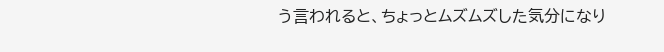う言われると、ちょっとムズムズした気分になり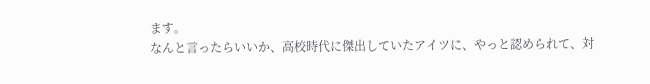ます。
なんと言ったらいいか、高校時代に傑出していたアイツに、やっと認められて、対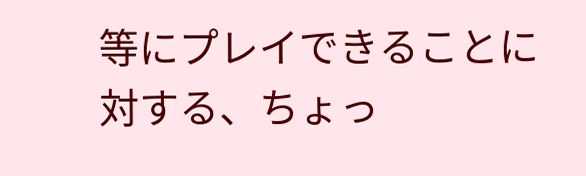等にプレイできることに対する、ちょっ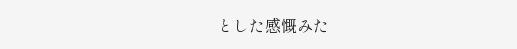とした感慨みた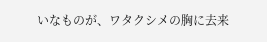いなものが、ワタクシメの胸に去来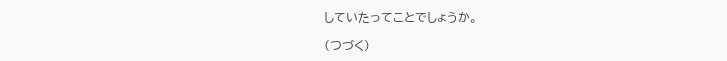していたってことでしょうか。

(つづく)